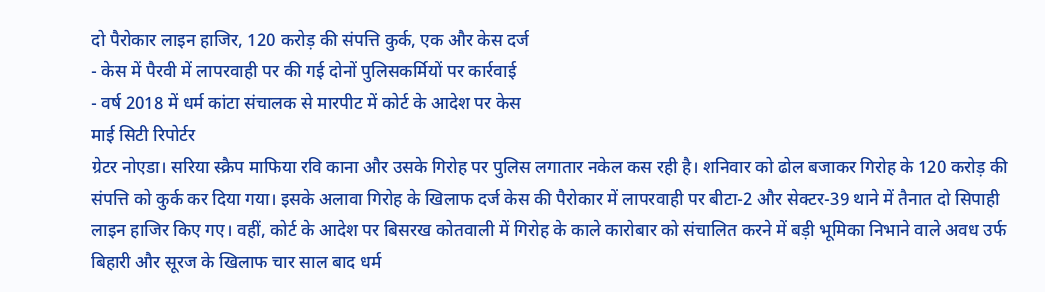दो पैरोकार लाइन हाजिर, 120 करोड़ की संपत्ति कुर्क, एक और केस दर्ज
- केस में पैरवी में लापरवाही पर की गई दोनों पुलिसकर्मियों पर कार्रवाई
- वर्ष 2018 में धर्म कांटा संचालक से मारपीट में कोर्ट के आदेश पर केस
माई सिटी रिपोर्टर
ग्रेटर नोएडा। सरिया स्क्रैप माफिया रवि काना और उसके गिरोह पर पुलिस लगातार नकेल कस रही है। शनिवार को ढोल बजाकर गिरोह के 120 करोड़ की संपत्ति को कुर्क कर दिया गया। इसके अलावा गिरोह के खिलाफ दर्ज केस की पैरोकार में लापरवाही पर बीटा-2 और सेक्टर-39 थाने में तैनात दो सिपाही लाइन हाजिर किए गए। वहीं, कोर्ट के आदेश पर बिसरख कोतवाली में गिरोह के काले कारोबार को संचालित करने में बड़ी भूमिका निभाने वाले अवध उर्फ बिहारी और सूरज के खिलाफ चार साल बाद धर्म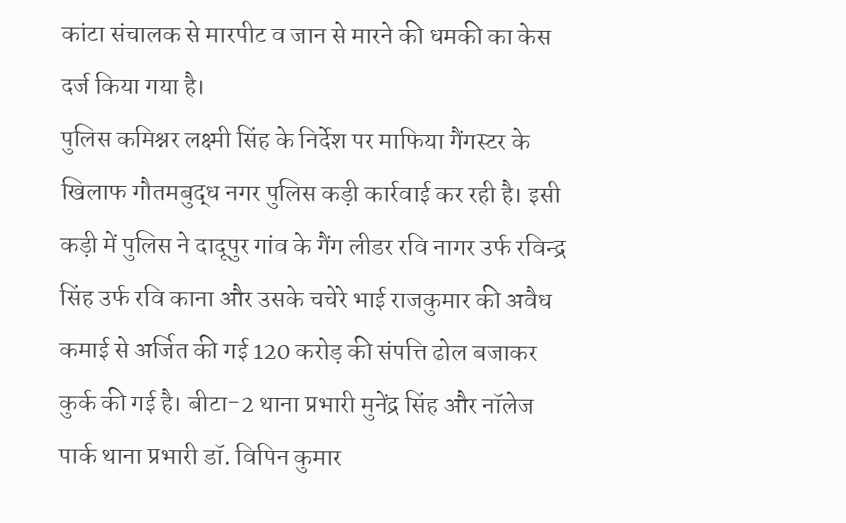कांटा संचालक से मारपीट व जान से मारने की धमकी का केस दर्ज किया गया है।
पुलिस कमिश्नर लक्ष्मी सिंह के निर्देश पर माफिया गैंगस्टर के खिलाफ गौतमबुद्ध नगर पुलिस कड़ी कार्रवाई कर रही है। इसी कड़ी में पुलिस ने दादूपुर गांव के गैंग लीडर रवि नागर उर्फ रविन्द्र सिंह उर्फ रवि काना और उसके चचेरे भाई राजकुमार की अवैध कमाई से अर्जित की गई 120 करोड़ की संपत्ति ढोल बजाकर कुर्क की गई है। बीटा-2 थाना प्रभारी मुनेंद्र सिंह और नॉलेज पार्क थाना प्रभारी डॉ. विपिन कुमार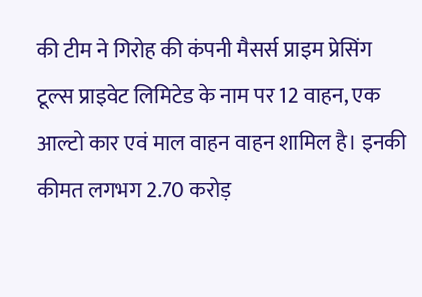की टीम ने गिरोह की कंपनी मैसर्स प्राइम प्रेसिंग टूल्स प्राइवेट लिमिटेड के नाम पर 12 वाहन, एक आल्टो कार एवं माल वाहन वाहन शामिल है। इनकी कीमत लगभग 2.70 करोड़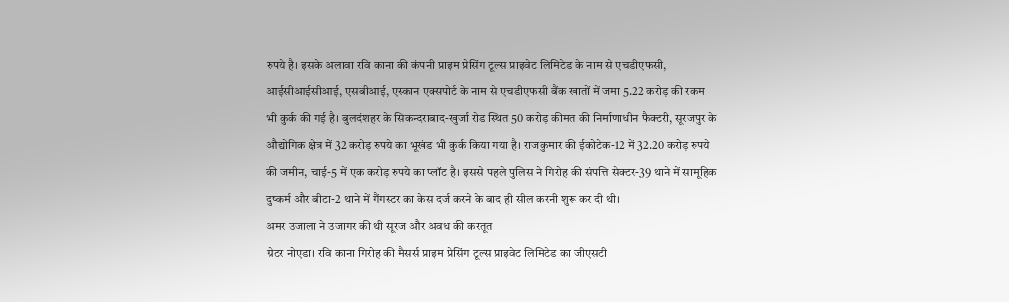रुपये है। इसके अलावा रवि काना की कंपनी प्राइम प्रेसिंग टूल्स प्राइवेट लिमिटेड के नाम से एचडीएफसी, आईसीआईसीआई, एसबीआई, एस्कान एक्सपोर्ट के नाम से एचडीएफसी बैंक खातों में जमा 5.22 करोड़ की रकम भी कुर्क की गई है। बुलदंशहर के सिकन्दराबाद-खुर्जा रोड स्थित 50 करोड़ कीमत की निर्माणाधीन फैक्टरी, सूरजपुर के औद्योगिक क्षेत्र में 32 करोड़ रुपये का भूखंड भी कुर्क किया गया है। राजकुमार की ईकोटेक-12 में 32.20 करोड़ रुपये की जमीन, चाई-5 में एक करोड़ रुपये का प्लॉट है। इससे पहले पुलिस ने गिरोह की संपत्ति सेक्टर-39 थाने में सामूहिक दुष्कर्म और बीटा-2 थाने में गैंगस्टर का केस दर्ज करने के बाद ही सील करनी शुरू कर दी थी।
अमर उजाला ने उजागर की थी सूरज और अवध की करतूत
ग्रेटर नोएडा। रवि काना गिरोह की मैसर्स प्राइम प्रेसिंग टूल्स प्राइवेट लिमिटेड का जीएसटी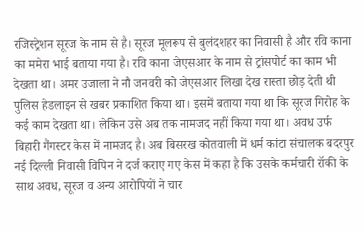रजिस्ट्रेशन सूरज के नाम से है। सूरज मूलरूप से बुलंदशहर का निवासी है और रवि काना का ममेरा भाई बताया गया है। रवि काना जेएसआर के नाम से ट्रांसपोर्ट का काम भी देखता था। अमर उजाला ने नौ जनवरी को जेएसआर लिखा देख रास्ता छोड़ देती थी पुलिस हेडलाइन से खबर प्रकाशित किया था। इसमें बताया गया था कि सूरज गिरोह के कई काम देखता था। लेकिन उसे अब तक नामजद नहीं किया गया था। अवध उर्फ बिहारी गैंगस्टर केस में नामजद है। अब बिसरख कोतवाली में धर्म कांटा संचालक बदरपुर नई दिल्ली निवासी विपिन ने दर्ज कराए गए केस में कहा है कि उसके कर्मचारी रॉकी के साथ अवध, सूरज व अन्य आरोपियों ने चार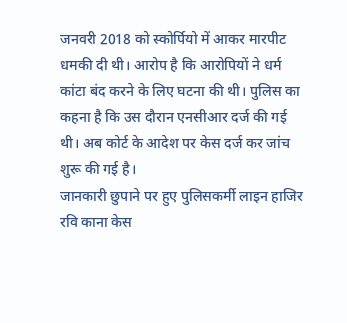जनवरी 2018 को स्कोर्पियो में आकर मारपीट धमकी दी थी। आरोप है कि आरोपियों ने धर्म कांटा बंद करने के लिए घटना की थी। पुलिस का कहना है कि उस दौरान एनसीआर दर्ज की गई थी। अब कोर्ट के आदेश पर केस दर्ज कर जांच शुरू की गई है।
जानकारी छुपाने पर हुए पुलिसकर्मी लाइन हाजिर
रवि काना केस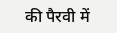की पैरवी में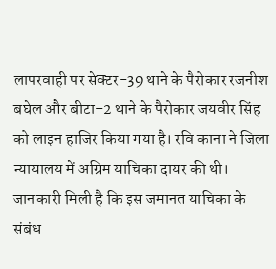लापरवाही पर सेक्टर-39 थाने के पैरोकार रजनीश बघेल और बीटा-2 थाने के पैरोकार जयवीर सिंह को लाइन हाजिर किया गया है। रवि काना ने जिला न्यायालय में अग्रिम याचिका दायर की थी। जानकारी मिली है कि इस जमानत याचिका के संबंध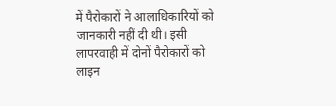में पैरोकारों ने आलाधिकारियों को जानकारी नहीं दी थी। इसी लापरवाही में दोनों पैरोकारों को लाइन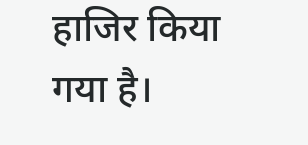हाजिर किया गया है।